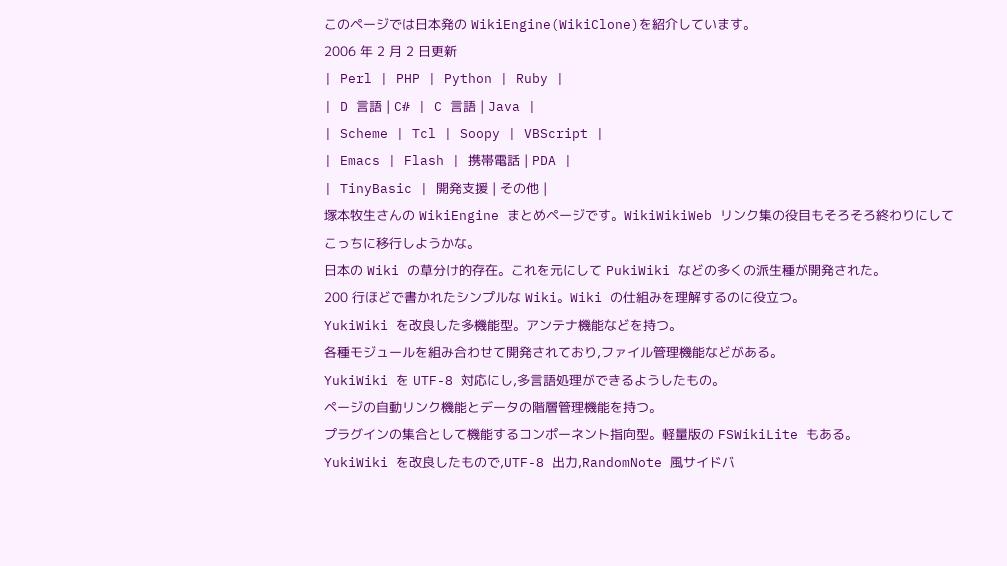このページでは日本発の WikiEngine(WikiClone)を紹介しています。
2006 年 2 月 2 日更新
| Perl | PHP | Python | Ruby |
| D 言語 | C# | C 言語 | Java |
| Scheme | Tcl | Soopy | VBScript |
| Emacs | Flash | 携帯電話 | PDA |
| TinyBasic | 開発支援 | その他 |
塚本牧生さんの WikiEngine まとめページです。WikiWikiWeb リンク集の役目もそろそろ終わりにしてこっちに移行しようかな。
日本の Wiki の草分け的存在。これを元にして PukiWiki などの多くの派生種が開発された。
200 行ほどで書かれたシンプルな Wiki。Wiki の仕組みを理解するのに役立つ。
YukiWiki を改良した多機能型。アンテナ機能などを持つ。
各種モジュールを組み合わせて開発されており,ファイル管理機能などがある。
YukiWiki を UTF-8 対応にし,多言語処理ができるようしたもの。
ページの自動リンク機能とデータの階層管理機能を持つ。
プラグインの集合として機能するコンポーネント指向型。軽量版の FSWikiLite もある。
YukiWiki を改良したもので,UTF-8 出力,RandomNote 風サイドバ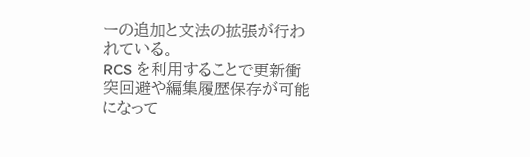ーの追加と文法の拡張が行われている。
RCS を利用することで更新衝突回避や編集履歴保存が可能になって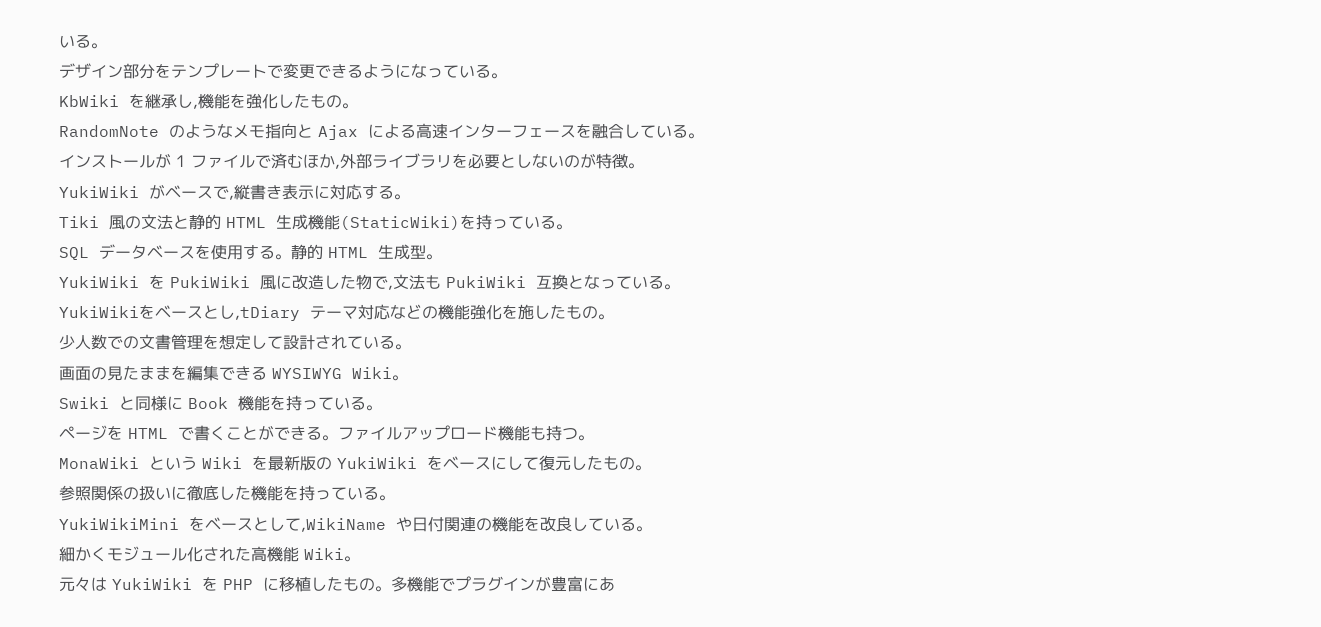いる。
デザイン部分をテンプレートで変更できるようになっている。
KbWiki を継承し,機能を強化したもの。
RandomNote のようなメモ指向と Ajax による高速インターフェースを融合している。
インストールが 1 ファイルで済むほか,外部ライブラリを必要としないのが特徴。
YukiWiki がベースで,縦書き表示に対応する。
Tiki 風の文法と静的 HTML 生成機能(StaticWiki)を持っている。
SQL データベースを使用する。静的 HTML 生成型。
YukiWiki を PukiWiki 風に改造した物で,文法も PukiWiki 互換となっている。
YukiWikiをベースとし,tDiary テーマ対応などの機能強化を施したもの。
少人数での文書管理を想定して設計されている。
画面の見たままを編集できる WYSIWYG Wiki。
Swiki と同様に Book 機能を持っている。
ページを HTML で書くことができる。ファイルアップロード機能も持つ。
MonaWiki という Wiki を最新版の YukiWiki をベースにして復元したもの。
参照関係の扱いに徹底した機能を持っている。
YukiWikiMini をベースとして,WikiName や日付関連の機能を改良している。
細かくモジュール化された高機能 Wiki。
元々は YukiWiki を PHP に移植したもの。多機能でプラグインが豊富にあ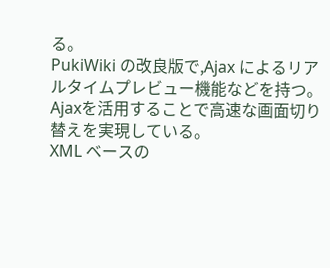る。
PukiWiki の改良版で,Ajax によるリアルタイムプレビュー機能などを持つ。
Ajaxを活用することで高速な画面切り替えを実現している。
XML ベースの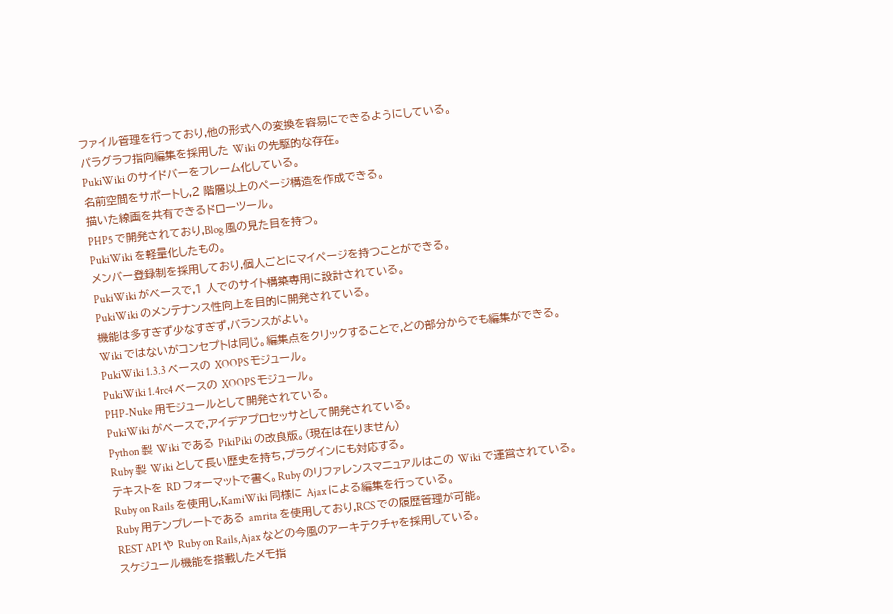ファイル管理を行っており,他の形式への変換を容易にできるようにしている。
パラグラフ指向編集を採用した Wiki の先駆的な存在。
PukiWiki のサイドバーをフレーム化している。
名前空間をサポートし,2 階層以上のページ構造を作成できる。
描いた線画を共有できるドローツール。
PHP5 で開発されており,Blog 風の見た目を持つ。
PukiWiki を軽量化したもの。
メンバー登録制を採用しており,個人ごとにマイページを持つことができる。
PukiWiki がベースで,1 人でのサイト構築専用に設計されている。
PukiWiki のメンテナンス性向上を目的に開発されている。
機能は多すぎず少なすぎず,バランスがよい。
Wiki ではないがコンセプトは同じ。編集点をクリックすることで,どの部分からでも編集ができる。
PukiWiki 1.3.3 ベースの XOOPS モジュール。
PukiWiki 1.4rc4 ベースの XOOPS モジュール。
PHP-Nuke 用モジュールとして開発されている。
PukiWiki がベースで,アイデアプロセッサとして開発されている。
Python 製 Wiki である PikiPiki の改良版。(現在は在りません)
Ruby 製 Wiki として長い歴史を持ち,プラグインにも対応する。
テキストを RD フォーマットで書く。Ruby のリファレンスマニュアルはこの Wiki で運営されている。
Ruby on Rails を使用し,KamiWiki 同様に Ajax による編集を行っている。
Ruby 用テンプレートである amrita を使用しており,RCS での履歴管理が可能。
REST API や Ruby on Rails,Ajax などの今風のアーキテクチャを採用している。
スケジュール機能を搭載したメモ指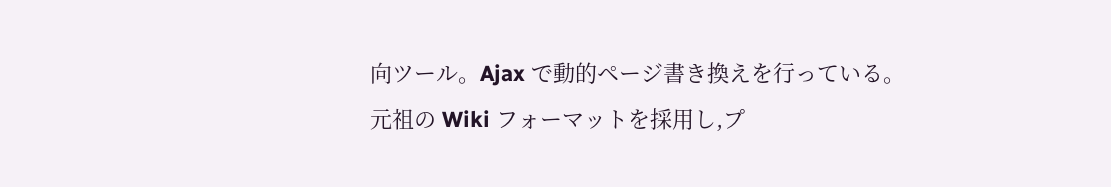向ツール。Ajax で動的ページ書き換えを行っている。
元祖の Wiki フォーマットを採用し,プ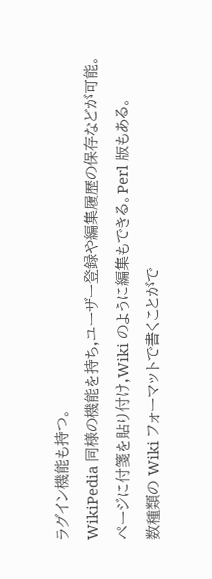ラグイン機能も持つ。
WikiPedia 同様の機能を持ち,ユーザー登録や編集履歴の保存などが可能。
ページに付箋を貼り付け,Wiki のように編集もできる。Perl 版もある。
数種類の Wiki フォーマットで書くことがで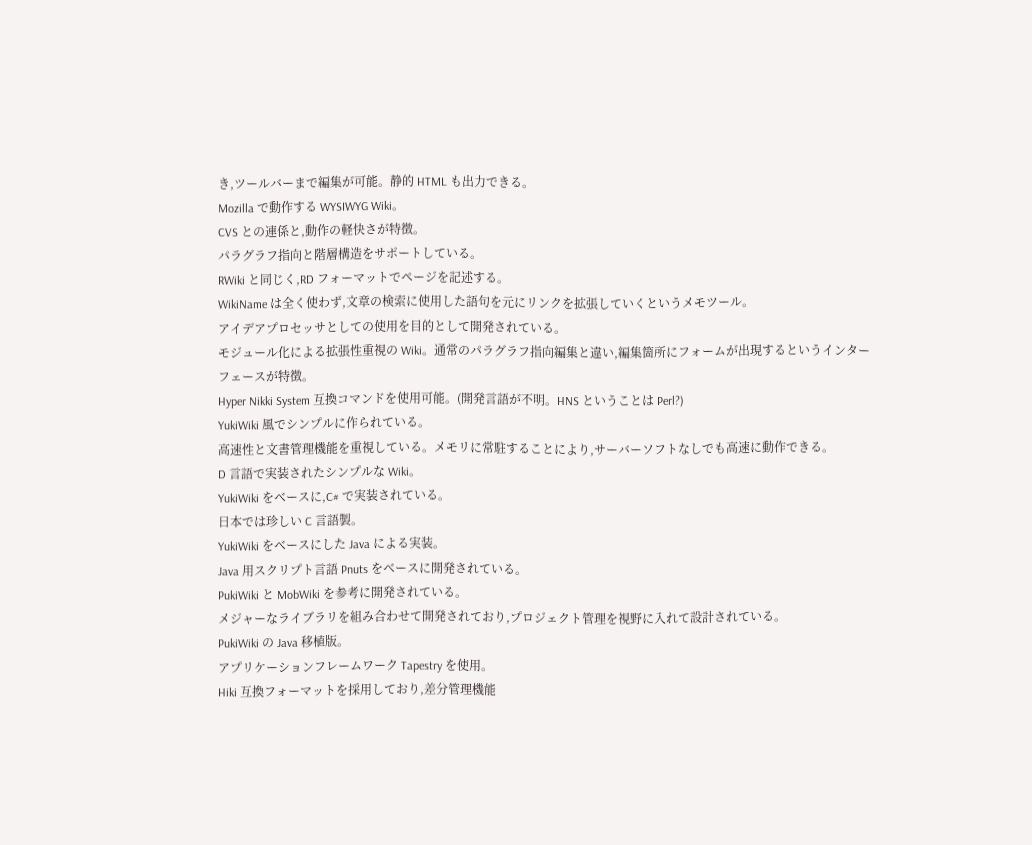き,ツールバーまで編集が可能。静的 HTML も出力できる。
Mozilla で動作する WYSIWYG Wiki。
CVS との連係と,動作の軽快さが特徴。
パラグラフ指向と階層構造をサポートしている。
RWiki と同じく,RD フォーマットでページを記述する。
WikiName は全く使わず,文章の検索に使用した語句を元にリンクを拡張していくというメモツール。
アイデアプロセッサとしての使用を目的として開発されている。
モジュール化による拡張性重視の Wiki。通常のパラグラフ指向編集と違い,編集箇所にフォームが出現するというインターフェースが特徴。
Hyper Nikki System 互換コマンドを使用可能。(開発言語が不明。HNS ということは Perl?)
YukiWiki 風でシンプルに作られている。
高速性と文書管理機能を重視している。メモリに常駐することにより,サーバーソフトなしでも高速に動作できる。
D 言語で実装されたシンプルな Wiki。
YukiWiki をベースに,C# で実装されている。
日本では珍しい C 言語製。
YukiWiki をベースにした Java による実装。
Java 用スクリプト言語 Pnuts をベースに開発されている。
PukiWiki と MobWiki を参考に開発されている。
メジャーなライブラリを組み合わせて開発されており,プロジェクト管理を視野に入れて設計されている。
PukiWiki の Java 移植版。
アプリケーションフレームワーク Tapestry を使用。
Hiki 互換フォーマットを採用しており,差分管理機能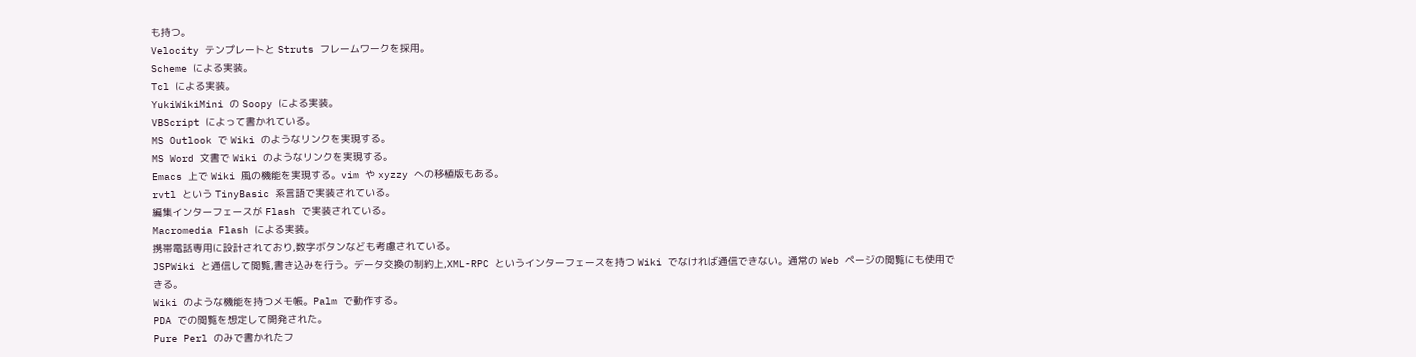も持つ。
Velocity テンプレートと Struts フレームワークを採用。
Scheme による実装。
Tcl による実装。
YukiWikiMini の Soopy による実装。
VBScript によって書かれている。
MS Outlook で Wiki のようなリンクを実現する。
MS Word 文書で Wiki のようなリンクを実現する。
Emacs 上で Wiki 風の機能を実現する。vim や xyzzy への移植版もある。
rvtl という TinyBasic 系言語で実装されている。
編集インターフェースが Flash で実装されている。
Macromedia Flash による実装。
携帯電話専用に設計されており,数字ボタンなども考慮されている。
JSPWiki と通信して閲覧,書き込みを行う。データ交換の制約上,XML-RPC というインターフェースを持つ Wiki でなければ通信できない。通常の Web ページの閲覧にも使用できる。
Wiki のような機能を持つメモ帳。Palm で動作する。
PDA での閲覧を想定して開発された。
Pure Perl のみで書かれたフ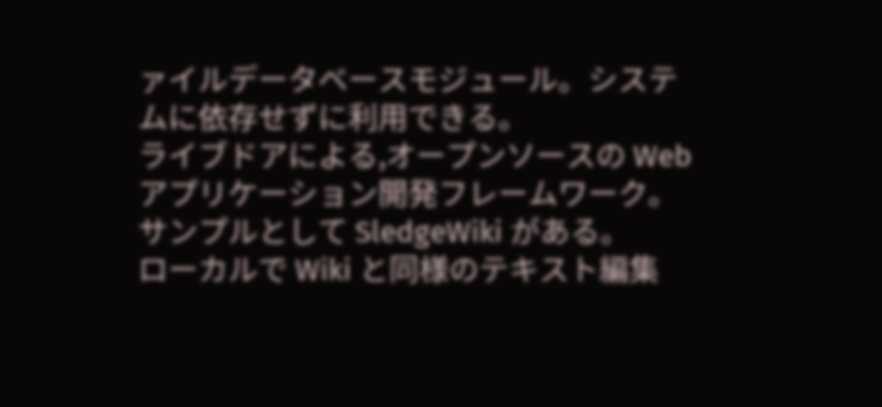ァイルデータベースモジュール。システムに依存せずに利用できる。
ライブドアによる,オープンソースの Web アプリケーション開発フレームワーク。サンプルとして SledgeWiki がある。
ローカルで Wiki と同様のテキスト編集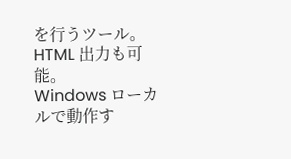を行うツール。HTML 出力も可能。
Windows ローカルで動作す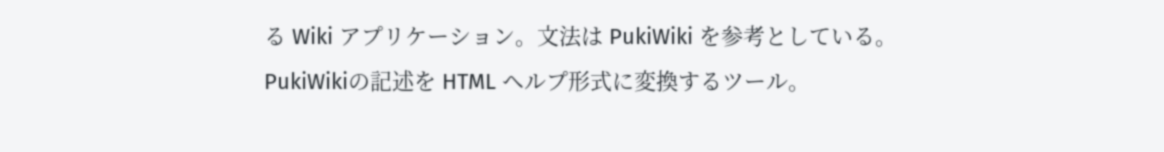る Wiki アプリケーション。文法は PukiWiki を参考としている。
PukiWikiの記述を HTML ヘルプ形式に変換するツール。